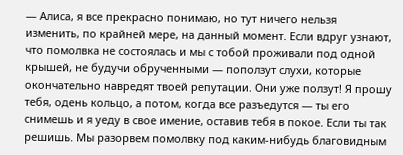— Алиса, я все прекрасно понимаю, но тут ничего нельзя изменить, по крайней мере, на данный момент. Если вдруг узнают, что помолвка не состоялась и мы с тобой проживали под одной крышей, не будучи обрученными — поползут слухи, которые окончательно навредят твоей репутации. Они уже ползут! Я прошу тебя, одень кольцо, а потом, когда все разъедутся — ты его снимешь и я уеду в свое имение, оставив тебя в покое. Если ты так решишь. Мы разорвем помолвку под каким-нибудь благовидным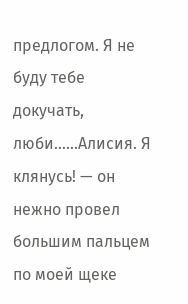предлогом. Я не буду тебе докучать, люби……Алисия. Я клянусь! — он нежно провел большим пальцем по моей щеке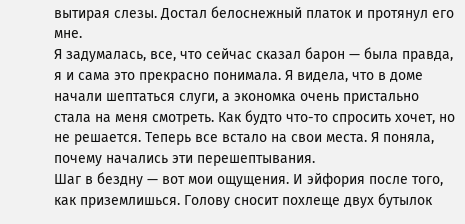вытирая слезы. Достал белоснежный платок и протянул его мне.
Я задумалась, все, что сейчас сказал барон — была правда, я и сама это прекрасно понимала. Я видела, что в доме начали шептаться слуги, а экономка очень пристально стала на меня смотреть. Как будто что-то спросить хочет, но не решается. Теперь все встало на свои места. Я поняла, почему начались эти перешептывания.
Шаг в бездну — вот мои ощущения. И эйфория после того, как приземлишься. Голову сносит похлеще двух бутылок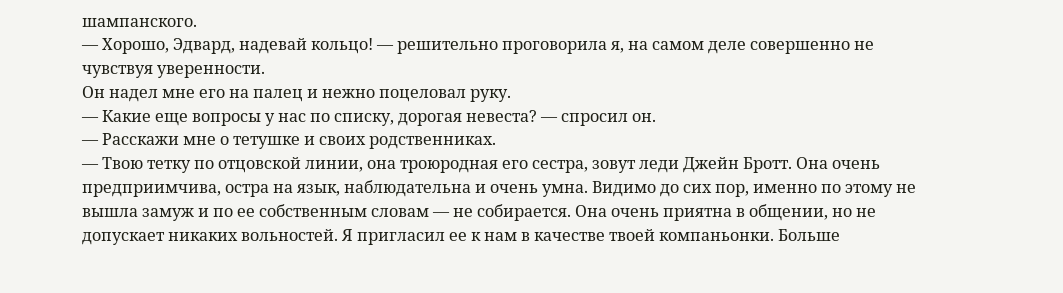шампанского.
— Хорошо, Эдвард, надевай кольцо! — решительно проговорила я, на самом деле совершенно не чувствуя уверенности.
Он надел мне его на палец и нежно поцеловал руку.
— Какие еще вопросы у нас по списку, дорогая невеста? — спросил он.
— Расскажи мне о тетушке и своих родственниках.
— Твою тетку по отцовской линии, она троюродная его сестра, зовут леди Джейн Бротт. Она очень предприимчива, остра на язык, наблюдательна и очень умна. Видимо до сих пор, именно по этому не вышла замуж и по ее собственным словам — не собирается. Она очень приятна в общении, но не допускает никаких вольностей. Я пригласил ее к нам в качестве твоей компаньонки. Больше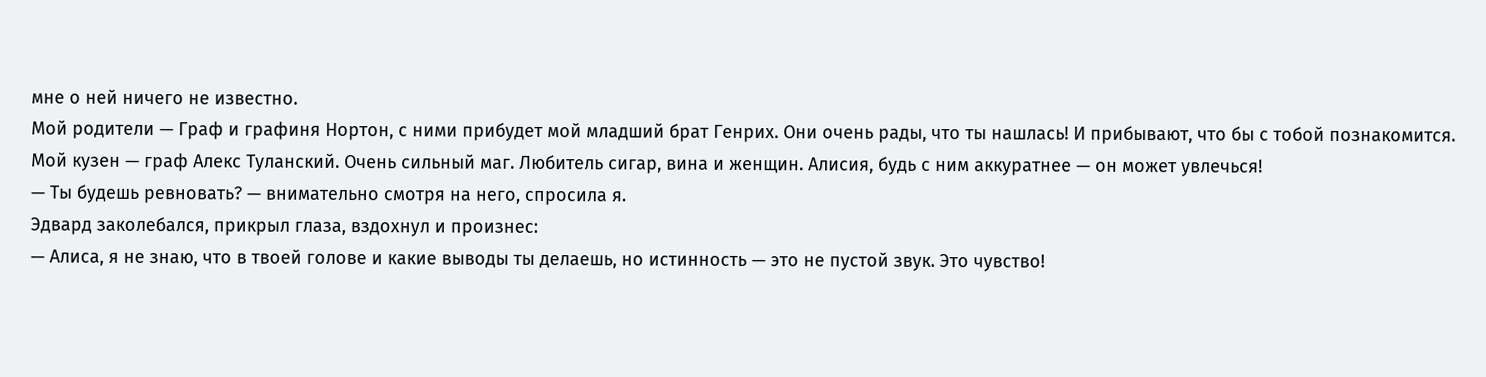мне о ней ничего не известно.
Мой родители — Граф и графиня Нортон, с ними прибудет мой младший брат Генрих. Они очень рады, что ты нашлась! И прибывают, что бы с тобой познакомится.
Мой кузен — граф Алекс Туланский. Очень сильный маг. Любитель сигар, вина и женщин. Алисия, будь с ним аккуратнее — он может увлечься!
— Ты будешь ревновать? — внимательно смотря на него, спросила я.
Эдвард заколебался, прикрыл глаза, вздохнул и произнес:
— Алиса, я не знаю, что в твоей голове и какие выводы ты делаешь, но истинность — это не пустой звук. Это чувство!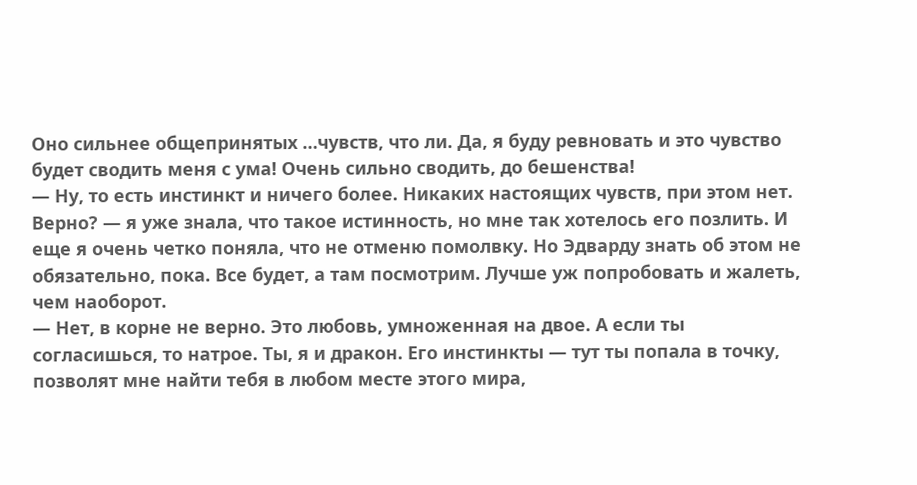Оно сильнее общепринятых …чувств, что ли. Да, я буду ревновать и это чувство будет сводить меня с ума! Очень сильно сводить, до бешенства!
— Ну, то есть инстинкт и ничего более. Никаких настоящих чувств, при этом нет. Верно? — я уже знала, что такое истинность, но мне так хотелось его позлить. И еще я очень четко поняла, что не отменю помолвку. Но Эдварду знать об этом не обязательно, пока. Все будет, а там посмотрим. Лучше уж попробовать и жалеть, чем наоборот.
— Нет, в корне не верно. Это любовь, умноженная на двое. А если ты согласишься, то натрое. Ты, я и дракон. Его инстинкты — тут ты попала в точку, позволят мне найти тебя в любом месте этого мира,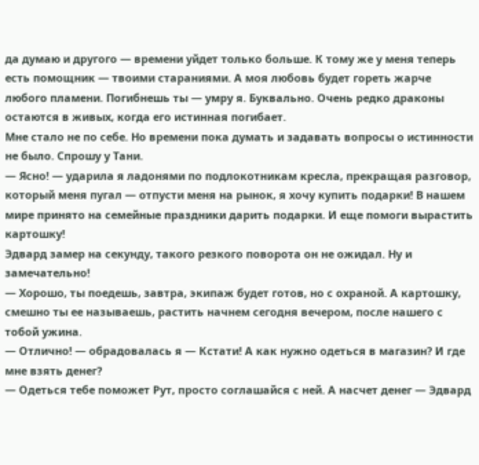да думаю и другого — времени уйдет только больше. К тому же у меня теперь есть помощник — твоими стараниями. А моя любовь будет гореть жарче любого пламени. Погибнешь ты — умру я. Буквально. Очень редко драконы остаются в живых, когда его истинная погибает.
Мне стало не по себе. Но времени пока думать и задавать вопросы о истинности не было. Спрошу у Тани.
— Ясно! — ударила я ладонями по подлокотникам кресла, прекращая разговор, который меня пугал — отпусти меня на рынок, я хочу купить подарки! В нашем мире принято на семейные праздники дарить подарки. И еще помоги вырастить картошку!
Эдвард замер на секунду, такого резкого поворота он не ожидал. Ну и замечательно!
— Хорошо, ты поедешь, завтра, экипаж будет готов, но с охраной. А картошку, смешно ты ее называешь, растить начнем сегодня вечером, после нашего с тобой ужина.
— Отлично! — обрадовалась я — Кстати! А как нужно одеться в магазин? И где мне взять денег?
— Одеться тебе поможет Рут, просто соглашайся с ней. А насчет денег — Эдвард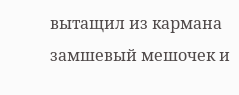вытащил из кармана замшевый мешочек и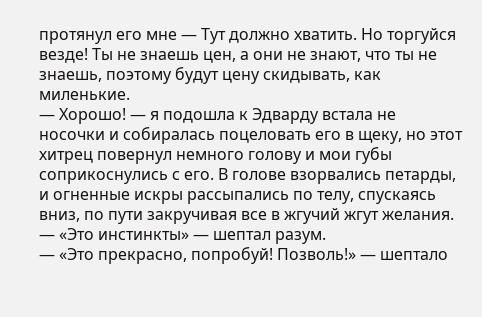протянул его мне — Тут должно хватить. Но торгуйся везде! Ты не знаешь цен, а они не знают, что ты не знаешь, поэтому будут цену скидывать, как миленькие.
— Хорошо! — я подошла к Эдварду встала не носочки и собиралась поцеловать его в щеку, но этот хитрец повернул немного голову и мои губы соприкоснулись с его. В голове взорвались петарды, и огненные искры рассыпались по телу, спускаясь вниз, по пути закручивая все в жгучий жгут желания.
— «Это инстинкты» — шептал разум.
— «Это прекрасно, попробуй! Позволь!» — шептало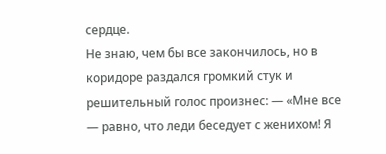сердце.
Не знаю, чем бы все закончилось, но в коридоре раздался громкий стук и решительный голос произнес: — «Мне все — равно, что леди беседует с женихом! Я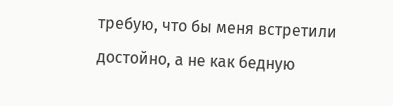требую, что бы меня встретили достойно, а не как бедную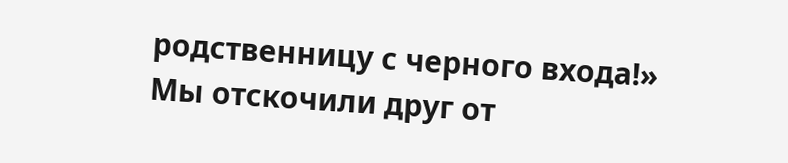родственницу с черного входа!»
Мы отскочили друг от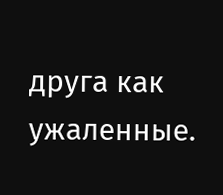друга как ужаленные.